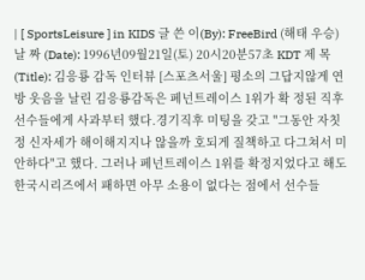| [ SportsLeisure ] in KIDS 글 쓴 이(By): FreeBird (해태 우승) 날 짜 (Date): 1996년09월21일(토) 20시20분57초 KDT 제 목(Title): 김응룡 감독 인터뷰 [스포츠서울] 평소의 그답지않게 연방 웃음을 날린 김응룡감독은 페넌트레이스 1위가 확 정된 직후 선수들에게 사과부터 했다.경기직후 미팅을 갖고 "그동안 자칫 정 신자세가 해이해지지나 않을까 호되게 질책하고 다그쳐서 미안하다"고 했다. 그러나 페넌트레이스 1위를 확정지었다고 해도 한국시리즈에서 패하면 아무 소용이 없다는 점에서 선수들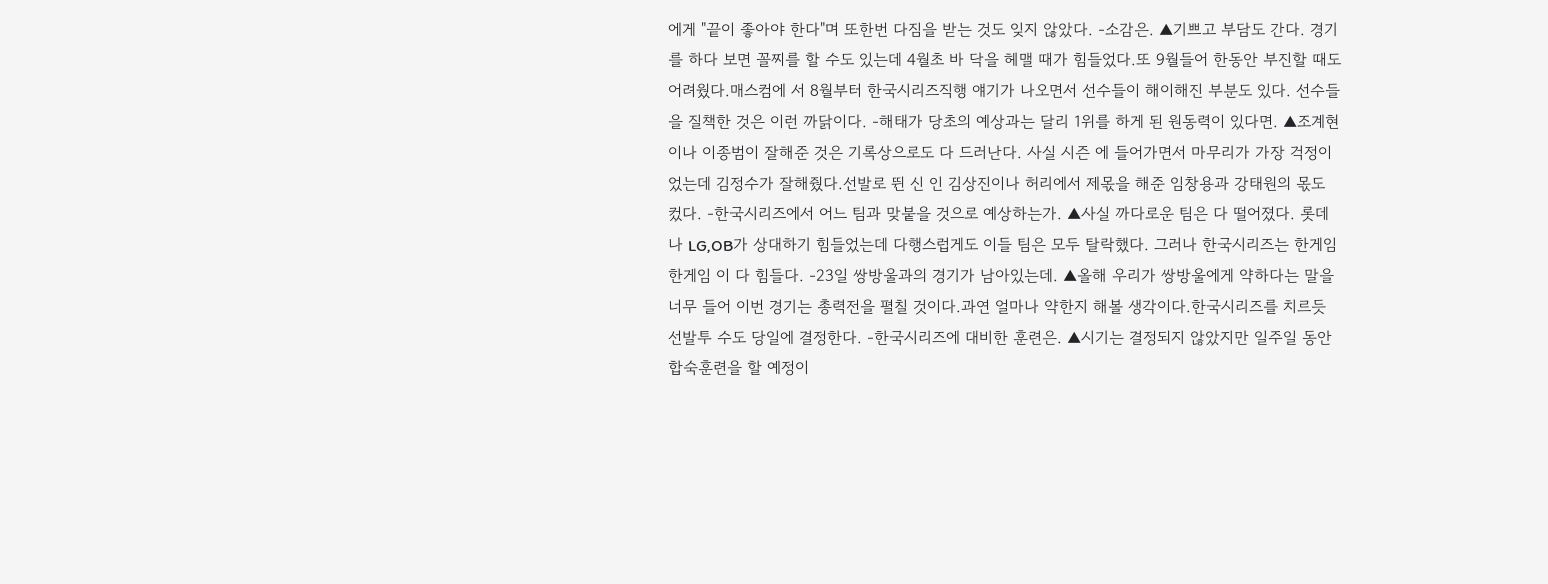에게 "끝이 좋아야 한다"며 또한번 다짐을 받는 것도 잊지 않았다. -소감은. ▲기쁘고 부담도 간다. 경기를 하다 보면 꼴찌를 할 수도 있는데 4월초 바 닥을 헤맬 때가 힘들었다.또 9월들어 한동안 부진할 때도 어려웠다.매스컴에 서 8월부터 한국시리즈직행 얘기가 나오면서 선수들이 해이해진 부분도 있다. 선수들을 질책한 것은 이런 까닭이다. -해태가 당초의 예상과는 달리 1위를 하게 된 원동력이 있다면. ▲조계현이나 이종범이 잘해준 것은 기록상으로도 다 드러난다. 사실 시즌 에 들어가면서 마무리가 가장 걱정이었는데 김정수가 잘해줬다.선발로 뛴 신 인 김상진이나 허리에서 제몫을 해준 임창용과 강태원의 몫도 컸다. -한국시리즈에서 어느 팀과 맞붙을 것으로 예상하는가. ▲사실 까다로운 팀은 다 떨어졌다. 롯데나 LG,OB가 상대하기 힘들었는데 다행스럽게도 이들 팀은 모두 탈락했다. 그러나 한국시리즈는 한게임 한게임 이 다 힘들다. -23일 쌍방울과의 경기가 남아있는데. ▲올해 우리가 쌍방울에게 약하다는 말을 너무 들어 이번 경기는 총력전을 펼칠 것이다.과연 얼마나 약한지 해볼 생각이다.한국시리즈를 치르듯 선발투 수도 당일에 결정한다. -한국시리즈에 대비한 훈련은. ▲시기는 결정되지 않았지만 일주일 동안 합숙훈련을 할 예정이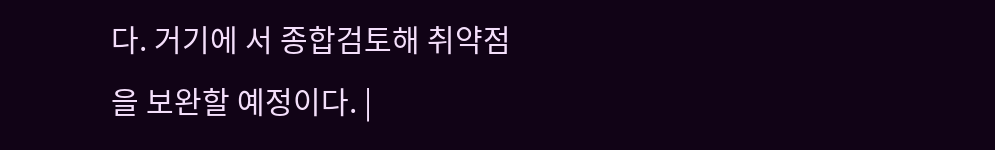다. 거기에 서 종합검토해 취약점을 보완할 예정이다. |